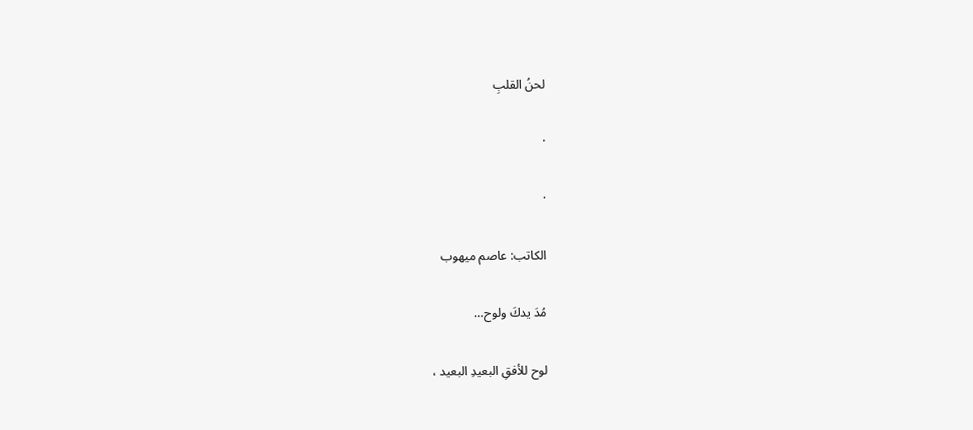لحنُ القلبِ

·

·

الكاتب: عاصم ميهوب

مُدَ يدكَ ولوح…

لوح للأفقِ البعيدِ البعيد ،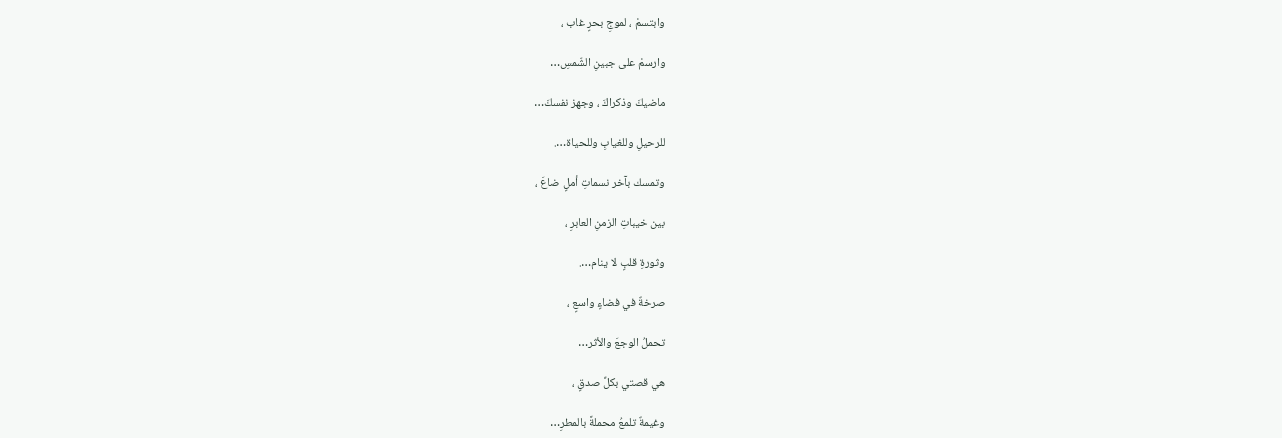وابتسمْ ، لموجِ بحرٍ غاب ،

وارسمْ على جبينِ الشّمسِ…

ماضيكَ وذكراكَ ، وجهز نفسكَ…

للرحيلِ وللغيابِ وللحياة….

وتمسك بآخر نسماتِ أملٍ ضاعَ ،

بين خيباتِ الزمنِ العابرِ ،

وثورةِ قلبٍ لا ينام….

صرخةٌ في فضاءٍ واسعٍ ،

تحملُ الوجعَ والأثر…

هي قصتي بكلِّ صدقٍ ،

وغيمةٌ تلمعُ محملةً بالمطرِ…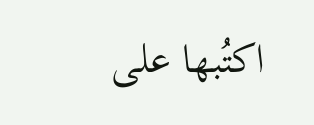اكتُبها على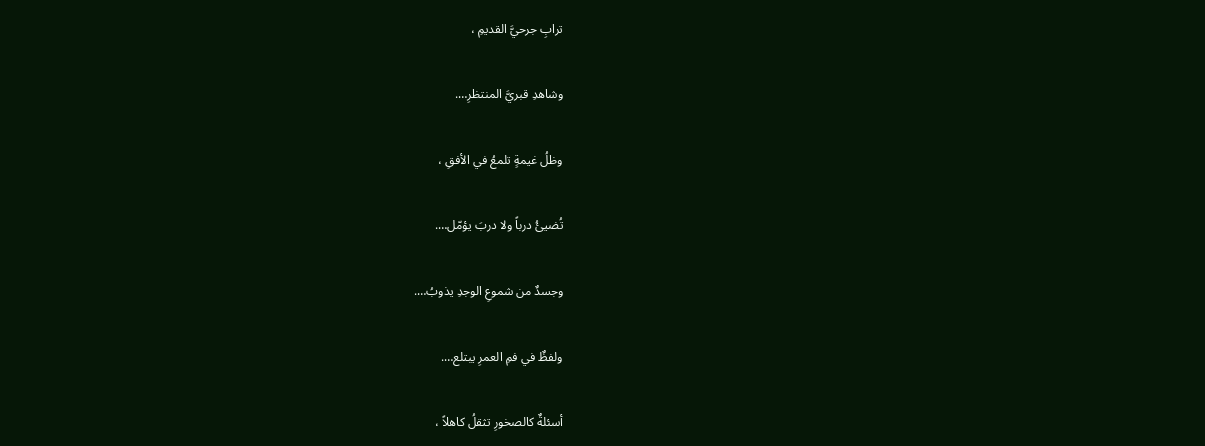ترابِ جرحيَّ القديمِ ،

وشاهدِ قبريَّ المنتظرِ….

وظلُ غيمةٍ تلمعُ في الأفقِ ،

تُضيئُ درباً ولا دربَ يؤمّل….

وجسدٌ من شموعِ الوجدِ يذوبُ….

ولفظٌ في فمِ العمرِ يبتلع….

أسئلةٌ كالصخورِ تثقلُ كاهلاً ،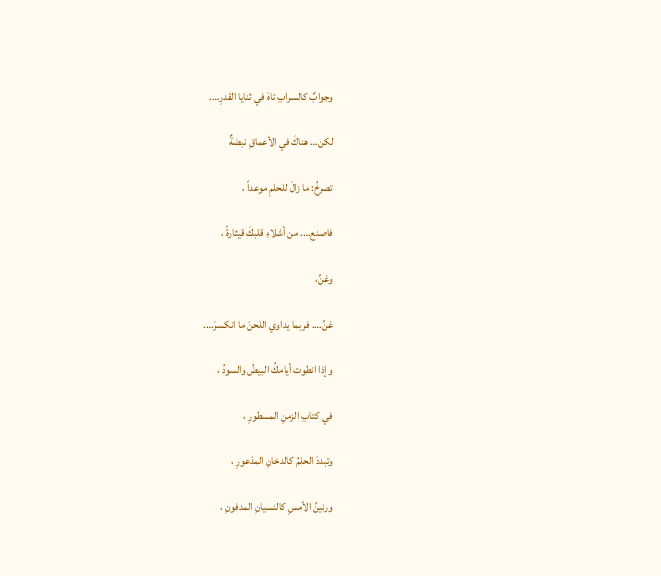وجوابٌ كالسرابِ تاهَ في ثنايا القدرِ….

لكن… هناكَ في الأعماقِ نبضةٌ

تصرخُ: ما زالَ للحلمِ موعداً ،

فاصنع…. من أشلاءِ قلبكَ قيثارةً ،

وغنِّ،

غنِّ…. فربما يداوي اللحنَ ما انكسرَ….

وإذا انطوت أيامكُ البيضُ والسودُ ،

في كتابِ الزمنِ المسطورِ ،

وتبددَ الحلمُ كالدخانِ المذعورِ ،

ورنينُ الأمسِ كالنسيانِ المدفونِ ،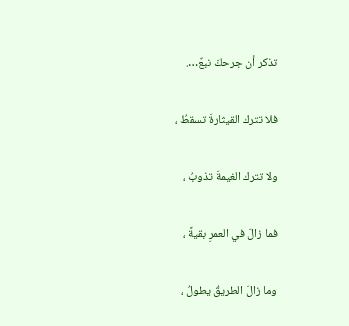تذكر أن جرحكَ نبعٌ….

فلا تترك القيثارةَ تسقطُ ،

ولا تترك الغيمةَ تذوبُ ،

فما زالَ في العمرِ بقيةً ،

وما زالَ الطريقُ يطولُ ،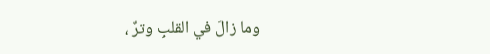وما زالَ في القلبِ وترٌ ،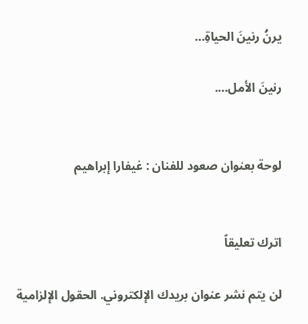يرنُ رنينَ الحياةِ…

رنينَ الأمل….


لوحة بعنوان صعود للفنان : غيفارا إبراهيم


اترك تعليقاً

لن يتم نشر عنوان بريدك الإلكتروني. الحقول الإلزامية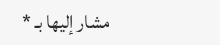مشار إليها بـ *